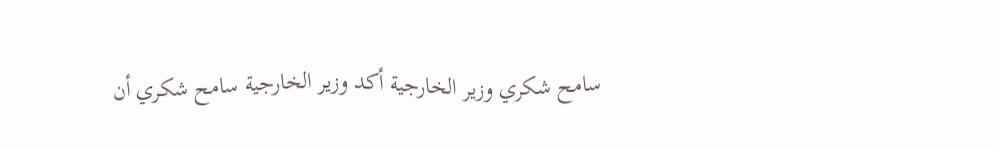سامح شكري وزير الخارجية أكد وزير الخارجية سامح شكري أن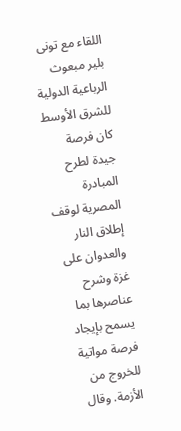اللقاء مع تونى بلير مبعوث الرباعية الدولية للشرق الأوسط كان فرصة جيدة لطرح المبادرة المصرية لوقف إطلاق النار والعدوان على غزة وشرح عناصرها بما يسمح بإيجاد فرصة مواتية للخروج من الأزمة. وقال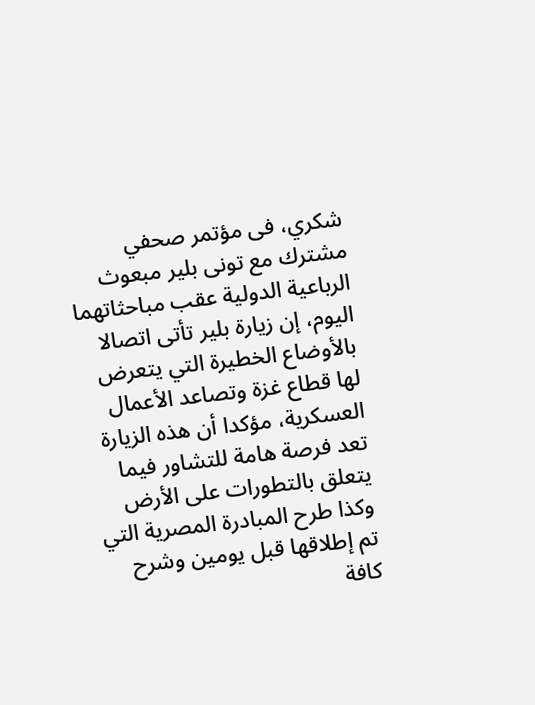شكري، فى مؤتمر صحفي مشترك مع تونى بلير مبعوث الرباعية الدولية عقب مباحثاتهما اليوم، إن زيارة بلير تأتى اتصالا بالأوضاع الخطيرة التي يتعرض لها قطاع غزة وتصاعد الأعمال العسكرية، مؤكدا أن هذه الزيارة تعد فرصة هامة للتشاور فيما يتعلق بالتطورات على الأرض وكذا طرح المبادرة المصرية التي تم إطلاقها قبل يومين وشرح كافة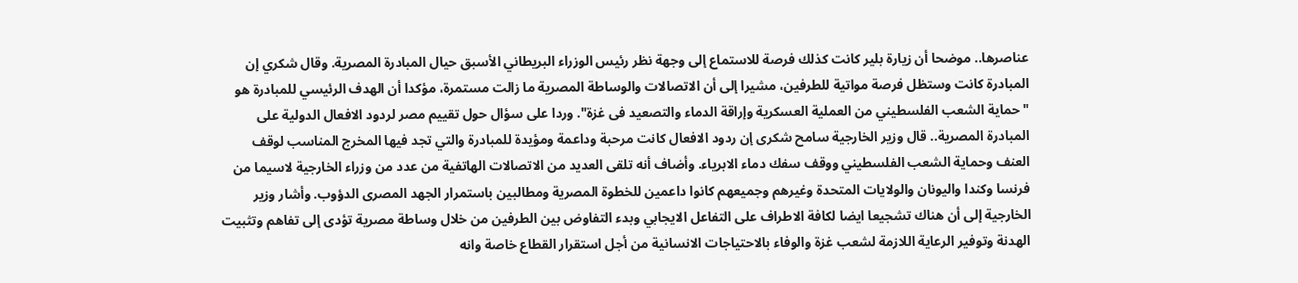عناصرها.. موضحا أن زيارة بلير كانت كذلك فرصة للاستماع إلى وجهة نظر رئيس الوزراء البريطاني الأسبق حيال المبادرة المصرية. وقال شكري إن المبادرة كانت وستظل فرصة مواتية للطرفين، مشيرا إلى أن الاتصالات والوساطة المصرية ما زالت مستمرة، مؤكدا أن الهدف الرئيسي للمبادرة هو "حماية الشعب الفلسطيني من العملية العسكرية وإراقة الدماء والتصعيد فى غزة". وردا على سؤال حول تقييم مصر لردود الافعال الدولية على المبادرة المصرية.. قال وزير الخارجية سامح شكرى إن ردود الافعال كانت مرحبة وداعمة ومؤيدة للمبادرة والتي تجد فيها المخرج المناسب لوقف العنف وحماية الشعب الفلسطيني ووقف سفك دماء الابرياء. وأضاف أنه تلقى العديد من الاتصالات الهاتفية من عدد من وزراء الخارجية لاسيما من فرنسا وكندا واليونان والولايات المتحدة وغيرهم وجميعهم كانوا داعمين للخطوة المصرية ومطالبين باستمرار الجهد المصرى الدؤوب. وأشار وزير الخارجية إلى أن هناك تشجيعا ايضا لكافة الاطراف على التفاعل الايجابي وبدء التفاوض بين الطرفين من خلال وساطة مصرية تؤدى إلى تفاهم وتثبيت الهدنة وتوفير الرعاية اللازمة لشعب غزة والوفاء بالاحتياجات الانسانية من أجل استقرار القطاع خاصة وانه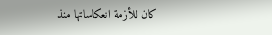كان للأزمة انعكاساتها منذ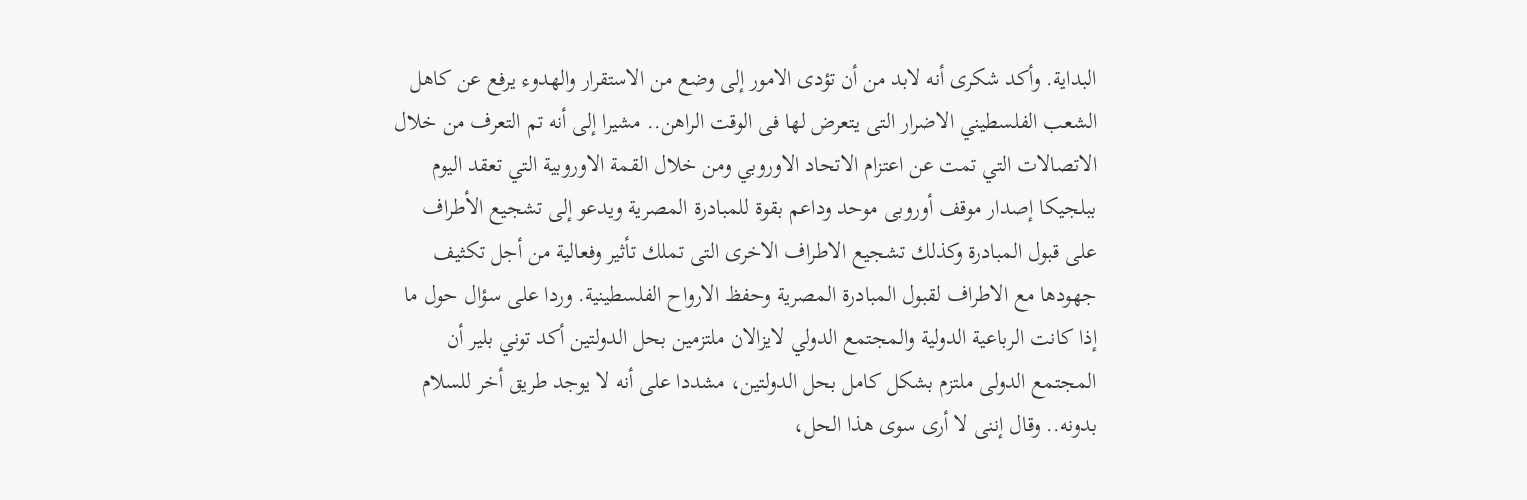البداية. وأكد شكرى أنه لابد من أن تؤدى الامور إلى وضع من الاستقرار والهدوء يرفع عن كاهل الشعب الفلسطيني الاضرار التى يتعرض لها فى الوقت الراهن.. مشيرا إلى أنه تم التعرف من خلال الاتصالات التي تمت عن اعتزام الاتحاد الاوروبي ومن خلال القمة الاوروبية التي تعقد اليوم ببلجيكا إصدار موقف أوروبى موحد وداعم بقوة للمبادرة المصرية ويدعو إلى تشجيع الأطراف على قبول المبادرة وكذلك تشجيع الاطراف الاخرى التى تملك تأثير وفعالية من أجل تكثيف جهودها مع الاطراف لقبول المبادرة المصرية وحفظ الارواح الفلسطينية. وردا على سؤال حول ما إذا كانت الرباعية الدولية والمجتمع الدولي لايزالان ملتزمين بحل الدولتين أكد توني بلير أن المجتمع الدولى ملتزم بشكل كامل بحل الدولتين، مشددا على أنه لا يوجد طريق أخر للسلام بدونه.. وقال إننى لا أرى سوى هذا الحل،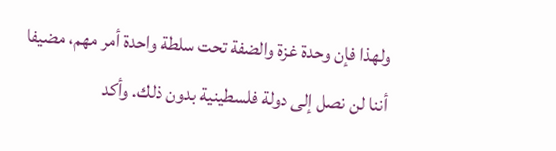ولهذا فإن وحدة غزة والضفة تحت سلطة واحدة أمر مهم، مضيفا أننا لن نصل إلى دولة فلسطينية بدون ذلك. وأكد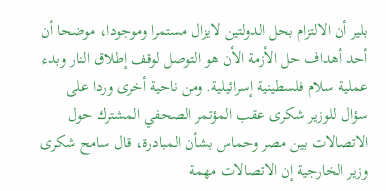بلير أن الالتزام بحل الدولتين لايزال مستمرا وموجودا، موضحا أن أحد أهداف حل الأزمة الأن هو التوصل لوقف إطلاق النار وبدء عملية سلام فلسطينية إسرائيلية. ومن ناحية أخرى وردا على سؤال للوزير شكرى عقب المؤتمر الصحفي المشترك حول الاتصالات بين مصر وحماس بشأن المبادرة، قال سامح شكرى وزير الخارجية إن الاتصالات مهمة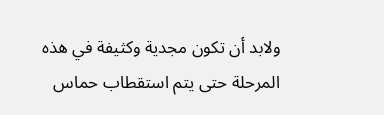ولابد أن تكون مجدية وكثيفة في هذه المرحلة حتى يتم استقطاب حماس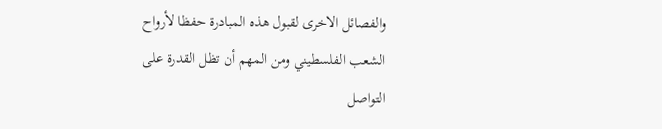والفصائل الاخرى لقبول هذه المبادرة حفظا لأرواح الشعب الفلسطيني ومن المهم أن تظل القدرة على التواصل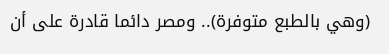(وهي بالطبع متوفرة).. ومصر دائما قادرة على أن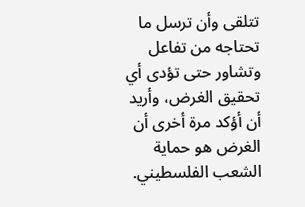تتلقى وأن ترسل ما تحتاجه من تفاعل وتشاور حتى تؤدى أي تحقيق الغرض، وأريد أن أؤكد مرة أخرى أن الغرض هو حماية الشعب الفلسطيني.